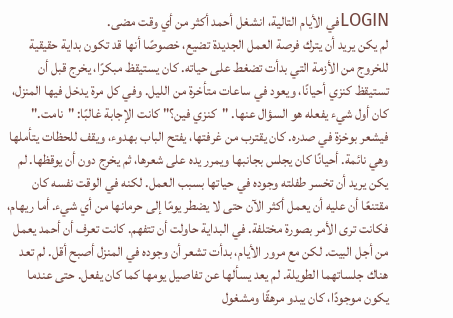LOGINفي الأيام التالية، انشغل أحمد أكثر من أي وقت مضى.
لم يكن يريد أن يترك فرصة العمل الجديدة تضيع، خصوصًا أنها قد تكون بداية حقيقية للخروج من الأزمة التي بدأت تضغط على حياته. كان يستيقظ مبكرًا، يخرج قبل أن تستيقظ كنزي أحيانًا، ويعود في ساعات متأخرة من الليل. وفي كل مرة يدخل فيها المنزل، كان أول شيء يفعله هو السؤال عنها. "كنزي فين؟" كانت الإجابة غالبًا: "نامت." فيشعر بوخزة في صدره. كان يقترب من غرفتها، يفتح الباب بهدوء، ويقف للحظات يتأملها وهي نائمة. أحيانًا كان يجلس بجانبها ويمرر يده على شعرها، ثم يخرج دون أن يوقظها. لم يكن يريد أن تخسر طفلته وجوده في حياتها بسبب العمل. لكنه في الوقت نفسه كان مقتنعًا أن عليه أن يعمل أكثر الآن حتى لا يضطر يومًا إلى حرمانها من أي شيء. أما ريهام، فكانت ترى الأمر بصورة مختلفة. في البداية حاولت أن تتفهم. كانت تعرف أن أحمد يعمل من أجل البيت. لكن مع مرور الأيام، بدأت تشعر أن وجوده في المنزل أصبح أقل. لم تعد هناك جلساتهما الطويلة. لم يعد يسألها عن تفاصيل يومها كما كان يفعل. حتى عندما يكون موجودًا، كان يبدو مرهقًا ومشغول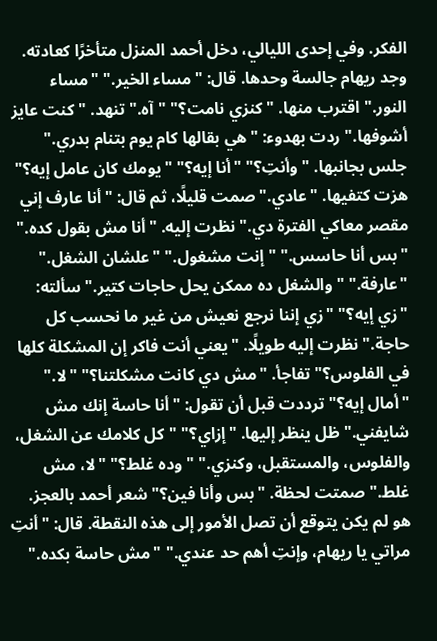الفكر. وفي إحدى الليالي، دخل أحمد المنزل متأخرًا كعادته. وجد ريهام جالسة وحدها. قال: "مساء الخير." "مساء النور." اقترب منها. "كنزي نامت؟" "آه." تنهد. "كنت عايز أشوفها." ردت بهدوء: "هي بقالها كام يوم بتنام بدري." جلس بجانبها. "وأنتِ؟" "أنا إيه؟" "يومك كان عامل إيه؟" هزت كتفيها. "عادي." صمت قليلًا، ثم قال: "أنا عارف إني مقصر معاكي الفترة دي." نظرت إليه. "أنا مش بقول كده." "بس أنا حاسس." "إنت مشغول." "علشان الشغل." "عارفة." "والشغل ده ممكن يحل حاجات كتير." سألته: "زي إيه؟" "زي إننا نرجع نعيش من غير ما نحسب كل حاجة." نظرت إليه طويلًا. "يعني أنت فاكر إن المشكلة كلها في الفلوس؟" تفاجأ. "مش دي كانت مشكلتنا؟" "لا." "أمال إيه؟" ترددت قبل أن تقول: "أنا حاسة إنك مش شايفني." ظل ينظر إليها. "إزاي؟" "كل كلامك عن الشغل، والفلوس، والمستقبل، وكنزي." "وده غلط؟" "لا، مش غلط." صمتت لحظة. "بس وأنا فين؟" شعر أحمد بالعجز. هو لم يكن يتوقع أن تصل الأمور إلى هذه النقطة. قال: "أنتِ مراتي يا ريهام، وإنتِ أهم حد عندي." "مش حاسة بكده."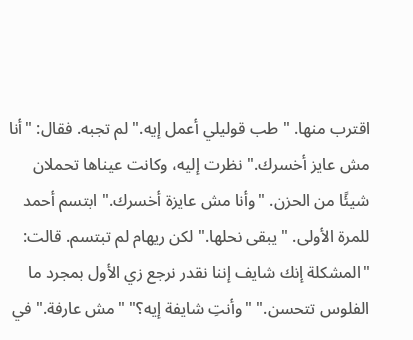اقترب منها. "طب قوليلي أعمل إيه." لم تجبه. فقال: "أنا مش عايز أخسرك." نظرت إليه، وكانت عيناها تحملان شيئًا من الحزن. "وأنا مش عايزة أخسرك." ابتسم أحمد للمرة الأولى. "يبقى نحلها." لكن ريهام لم تبتسم. قالت: "المشكلة إنك شايف إننا نقدر نرجع زي الأول بمجرد ما الفلوس تتحسن." "وأنتِ شايفة إيه؟" "مش عارفة." في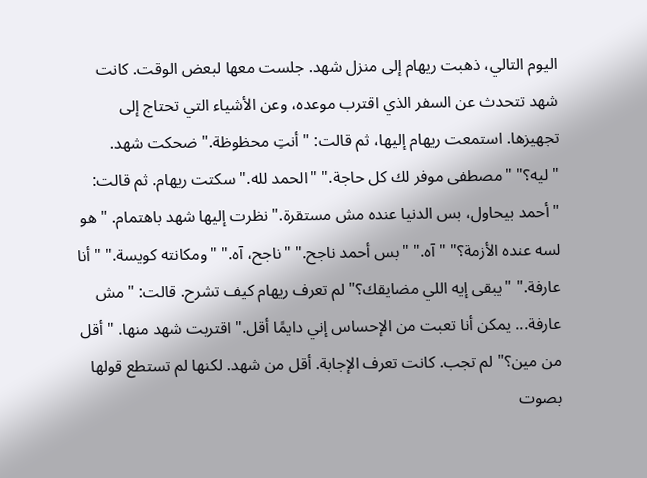اليوم التالي، ذهبت ريهام إلى منزل شهد. جلست معها لبعض الوقت. كانت شهد تتحدث عن السفر الذي اقترب موعده، وعن الأشياء التي تحتاج إلى تجهيزها. استمعت ريهام إليها، ثم قالت: "أنتِ محظوظة." ضحكت شهد. "ليه؟" "مصطفى موفر لك كل حاجة." "الحمد لله." سكتت ريهام. ثم قالت: "أحمد بيحاول، بس الدنيا عنده مش مستقرة." نظرت إليها شهد باهتمام. "هو لسه عنده الأزمة؟" "آه." "بس أحمد ناجح." "ناجح، آه." "ومكانته كويسة." "أنا عارفة." "يبقى إيه اللي مضايقك؟" لم تعرف ريهام كيف تشرح. قالت: "مش عارفة... يمكن أنا تعبت من الإحساس إني دايمًا أقل." اقتربت شهد منها. "أقل من مين؟" لم تجب. كانت تعرف الإجابة. أقل من شهد. لكنها لم تستطع قولها بصوت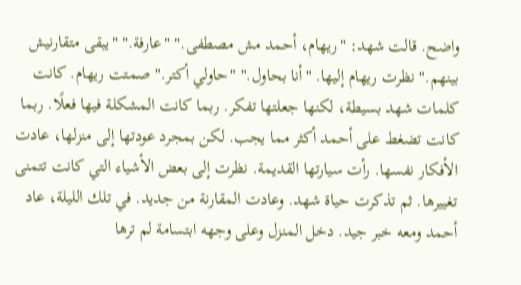واضح. قالت شهد: "ريهام، أحمد مش مصطفى." "عارفة." "يبقى متقارنيش بينهم." نظرت ريهام إليها. "أنا بحاول." "حاولي أكتر." صمتت ريهام. كانت كلمات شهد بسيطة، لكنها جعلتها تفكر. ربما كانت المشكلة فيها فعلًا. ربما كانت تضغط على أحمد أكثر مما يجب. لكن بمجرد عودتها إلى منزلها، عادت الأفكار نفسها. رأت سيارتها القديمة. نظرت إلى بعض الأشياء التي كانت تتمنى تغييرها. ثم تذكرت حياة شهد. وعادت المقارنة من جديد. في تلك الليلة، عاد أحمد ومعه خبر جيد. دخل المنزل وعلى وجهه ابتسامة لم ترها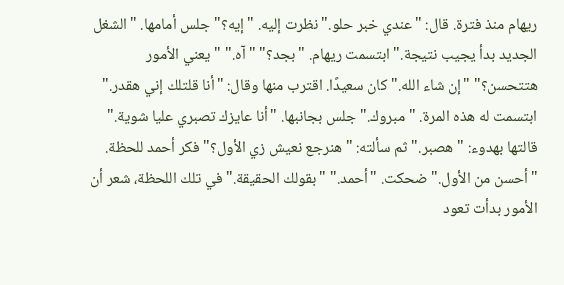ريهام منذ فترة. قال: "عندي خبر حلو." نظرت إليه. "إيه؟" جلس أمامها. "الشغل الجديد بدأ يجيب نتيجة." ابتسمت ريهام. "بجد؟" "آه." "يعني الأمور هتتحسن؟" "إن شاء الله." كان سعيدًا. اقترب منها وقال: "أنا قلتلك إني هقدر." ابتسمت له هذه المرة. "مبروك." جلس بجانبها. "أنا عايزك تصبري عليا شوية." قالتها بهدوء: "هصبر." ثم سألته: "هنرجع نعيش زي الأول؟" فكر أحمد للحظة. "أحسن من الأول." ضحكت. "أحمد." "بقولك الحقيقة." في تلك اللحظة، شعر أن الأمور بدأت تعود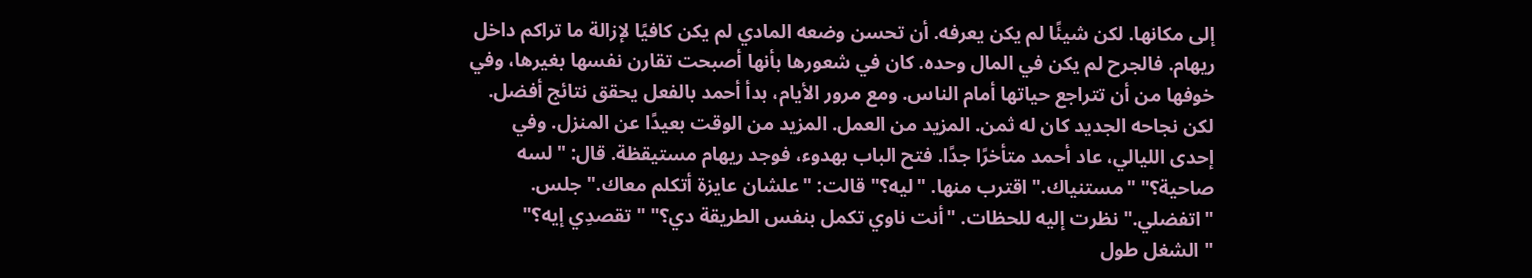إلى مكانها. لكن شيئًا لم يكن يعرفه. أن تحسن وضعه المادي لم يكن كافيًا لإزالة ما تراكم داخل ريهام. فالجرح لم يكن في المال وحده. كان في شعورها بأنها أصبحت تقارن نفسها بغيرها، وفي خوفها من أن تتراجع حياتها أمام الناس. ومع مرور الأيام، بدأ أحمد بالفعل يحقق نتائج أفضل. لكن نجاحه الجديد كان له ثمن. المزيد من العمل. المزيد من الوقت بعيدًا عن المنزل. وفي إحدى الليالي، عاد أحمد متأخرًا جدًا. فتح الباب بهدوء، فوجد ريهام مستيقظة. قال: "لسه صاحية؟" "مستنياك." اقترب منها. "ليه؟" قالت: "علشان عايزة أتكلم معاك." جلس. "اتفضلي." نظرت إليه للحظات. "أنت ناوي تكمل بنفس الطريقة دي؟" "تقصدِي إيه؟" "الشغل طول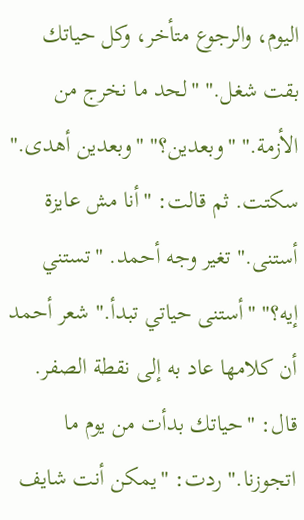اليوم، والرجوع متأخر، وكل حياتك بقت شغل." "لحد ما نخرج من الأزمة." "وبعدين؟" "وبعدين أهدى." سكتت. ثم قالت: "أنا مش عايزة أستنى." تغير وجه أحمد. "تستني إيه؟" "أستنى حياتي تبدأ." شعر أحمد أن كلامها عاد به إلى نقطة الصفر. قال: "حياتك بدأت من يوم ما اتجوزنا." ردت: "يمكن أنت شايف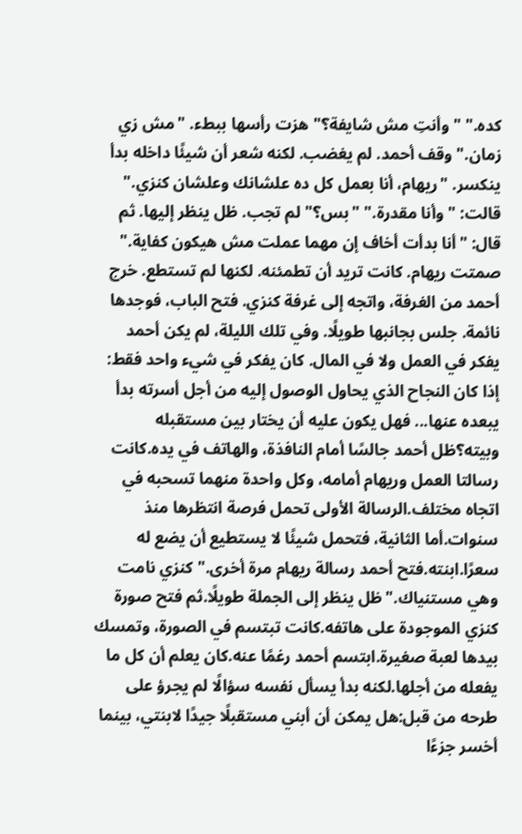كده." "وأنتِ مش شايفة؟" هزت رأسها ببطء. "مش زي زمان." وقف أحمد. لم يغضب. لكنه شعر أن شيئًا داخله بدأ ينكسر. "ريهام، أنا بعمل كل ده علشانك وعلشان كنزي." قالت: "وأنا مقدرة." "بس؟" لم تجب. ظل ينظر إليها. ثم قال: "أنا بدأت أخاف إن مهما عملت مش هيكون كفاية." صمتت ريهام. كانت تريد أن تطمئنه. لكنها لم تستطع. خرج أحمد من الغرفة، واتجه إلى غرفة كنزي. فتح الباب، فوجدها نائمة. جلس بجانبها طويلًا. وفي تلك الليلة، لم يكن أحمد يفكر في العمل ولا في المال. كان يفكر في شيء واحد فقط: إذا كان النجاح الذي يحاول الوصول إليه من أجل أسرته بدأ يبعده عنها... فهل يكون عليه أن يختار بين مستقبله وبيته؟ظل أحمد جالسًا أمام النافذة، والهاتف في يده.كانت رسالتا العمل وريهام أمامه، وكل واحدة منهما تسحبه في اتجاه مختلف.الرسالة الأولى تحمل فرصة انتظرها منذ سنوات.أما الثانية، فتحمل شيئًا لا يستطيع أن يضع له سعرًا.ابنته.فتح أحمد رسالة ريهام مرة أخرى."كنزي نامت وهي مستنياك."ظل ينظر إلى الجملة طويلًا.ثم فتح صورة كنزي الموجودة على هاتفه.كانت تبتسم في الصورة، وتمسك بيدها لعبة صغيرة.ابتسم أحمد رغمًا عنه.كان يعلم أن كل ما يفعله من أجلها.لكنه بدأ يسأل نفسه سؤالًا لم يجرؤ على طرحه من قبل:هل يمكن أن أبني مستقبلًا جيدًا لابنتي، بينما أخسر جزءًا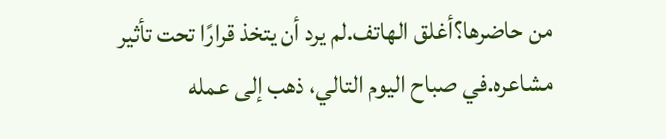من حاضرها؟أغلق الهاتف.لم يرد أن يتخذ قرارًا تحت تأثير مشاعره.في صباح اليوم التالي، ذهب إلى عمله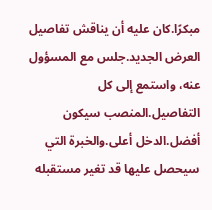مبكرًا.كان عليه أن يناقش تفاصيل العرض الجديد.جلس مع المسؤول عنه، واستمع إلى كل التفاصيل.المنصب سيكون أفضل.الدخل أعلى.والخبرة التي سيحصل عليها قد تغير مستقبله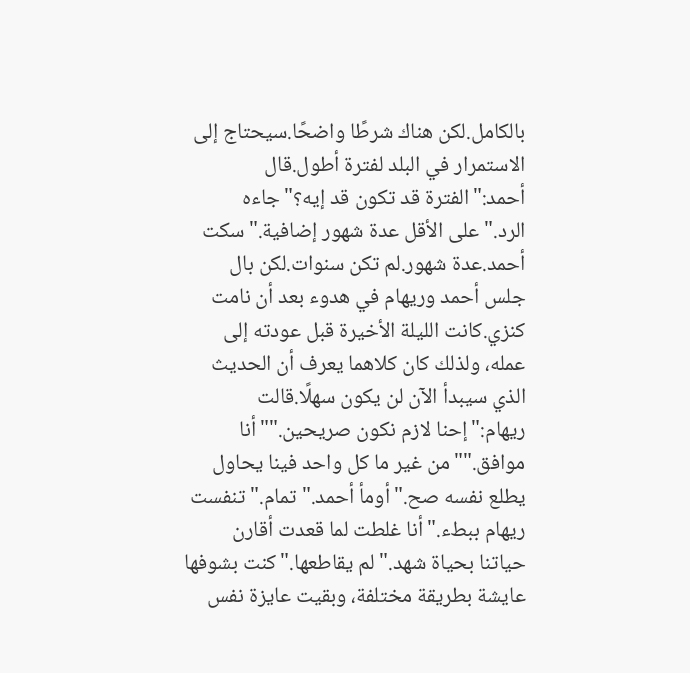بالكامل.لكن هناك شرطًا واضحًا.سيحتاج إلى الاستمرار في البلد لفترة أطول.قال أحمد:"الفترة قد تكون قد إيه؟"جاءه الرد."على الأقل عدة شهور إضافية."سكت أحمد.عدة شهور.لم تكن سنوات.لكن بال
جلس أحمد وريهام في هدوء بعد أن نامت كنزي.كانت الليلة الأخيرة قبل عودته إلى عمله، ولذلك كان كلاهما يعرف أن الحديث الذي سيبدأ الآن لن يكون سهلًا.قالت ريهام:"إحنا لازم نكون صريحين.""أنا موافق.""من غير ما كل واحد فينا يحاول يطلع نفسه صح."أومأ أحمد."تمام."تنفست ريهام ببطء."أنا غلطت لما قعدت أقارن حياتنا بحياة شهد."لم يقاطعها."كنت بشوفها عايشة بطريقة مختلفة، وبقيت عايزة نفس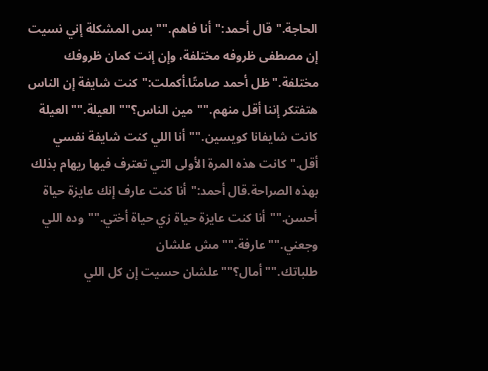الحاجة."قال أحمد:"أنا فاهم.""بس المشكلة إني نسيت إن مصطفى ظروفه مختلفة، وإن إنت كمان ظروفك مختلفة."ظل أحمد صامتًا.أكملت:"كنت شايفة إن الناس هتفتكر إننا أقل منهم.""مين الناس؟""العيلة.""العيلة كانت شايفانا كويسين.""أنا اللي كنت شايفة نفسي أقل."كانت هذه المرة الأولى التي تعترف فيها ريهام بذلك بهذه الصراحة.قال أحمد:"أنا كنت عارف إنك عايزة حياة أحسن.""أنا كنت عايزة حياة زي حياة أختي.""وده اللي وجعني.""عارفة.""مش علشان طلباتك.""أمال؟""علشان حسيت إن كل اللي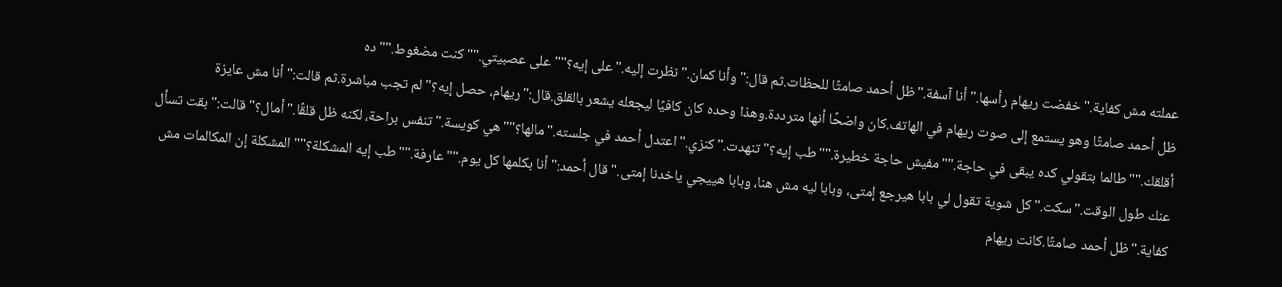عملته مش كفاية."خفضت ريهام رأسها."أنا آسفة."ظل أحمد صامتًا للحظات.ثم قال:"وأنا كمان."نظرت إليه."على إيه؟""على عصبيتي.""كنت مضغوط.""ده
ظل أحمد صامتًا وهو يستمع إلى صوت ريهام في الهاتف.كان واضحًا أنها مترددة.وهذا وحده كان كافيًا ليجعله يشعر بالقلق.قال:"ريهام، حصل إيه؟"لم تجب مباشرة.ثم قالت:"أنا مش عايزة أقلقك.""طالما بتقولي كده يبقى في حاجة.""مفيش حاجة خطيرة.""طب إيه؟"تنهدت."كنزي."اعتدل أحمد في جلسته."مالها؟""هي كويسة."تنفس براحة، لكنه ظل قلقًا."أمال؟"قالت:"بقت تسأل عنك طول الوقت."سكت."كل شوية تقول لي بابا هيرجع إمتى، وبابا ليه مش هنا، وبابا هييجي ياخدنا إمتى."قال أحمد:"أنا بكلمها كل يوم.""عارفة.""طب إيه المشكلة؟""المشكلة إن المكالمات مش كفاية."ظل أحمد صامتًا.كانت ريهام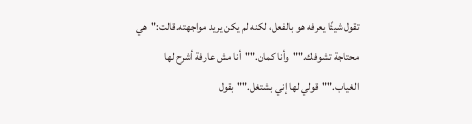تقول شيئًا يعرفه هو بالفعل، لكنه لم يكن يريد مواجهته.قالت:"هي محتاجة تشوفك.""وأنا كمان.""أنا مش عارفة أشرح لها الغياب.""قولي لها إني بشتغل.""بقول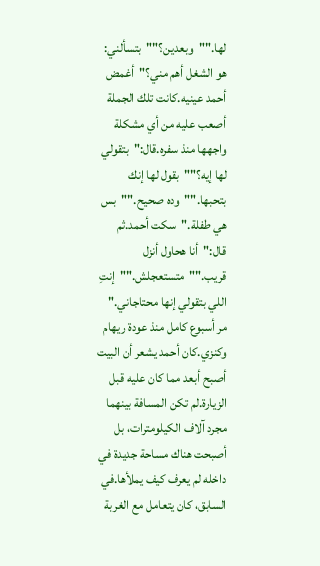لها.""وبعدين؟""بتسألني: هو الشغل أهم مني؟"أغمض أحمد عينيه.كانت تلك الجملة أصعب عليه من أي مشكلة واجهها منذ سفره.قال:"بتقولي لها إيه؟""بقول لها إنك بتحبها.""وده صحيح.""بس هي طفلة."سكت أحمد.ثم قال:"أنا هحاول أنزل قريب.""متستعجلش.""إنتِ اللي بتقولي إنها محتاجاني."
مر أسبوع كامل منذ عودة ريهام وكنزي.كان أحمد يشعر أن البيت أصبح أبعد مما كان عليه قبل الزيارة.لم تكن المسافة بينهما مجرد آلاف الكيلومترات، بل أصبحت هناك مساحة جديدة في داخله لم يعرف كيف يملأها.في السابق، كان يتعامل مع الغربة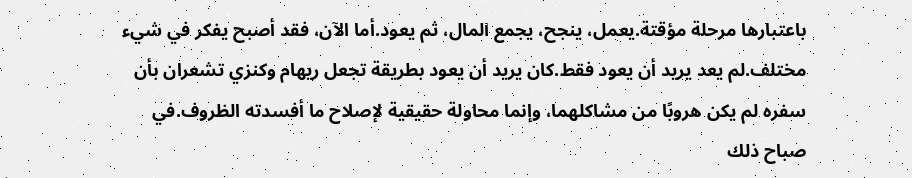باعتبارها مرحلة مؤقتة.يعمل، ينجح، يجمع المال، ثم يعود.أما الآن، فقد أصبح يفكر في شيء مختلف.لم يعد يريد أن يعود فقط.كان يريد أن يعود بطريقة تجعل ريهام وكنزي تشعران بأن سفره لم يكن هروبًا من مشاكلهما، وإنما محاولة حقيقية لإصلاح ما أفسدته الظروف.في صباح ذلك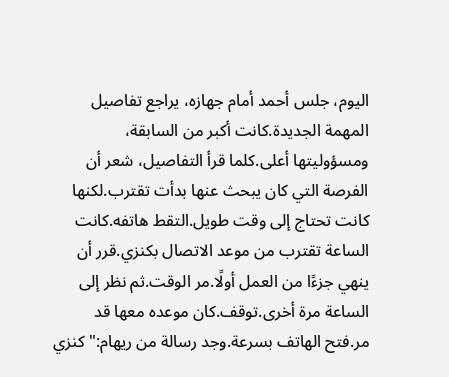اليوم، جلس أحمد أمام جهازه، يراجع تفاصيل المهمة الجديدة.كانت أكبر من السابقة، ومسؤوليتها أعلى.كلما قرأ التفاصيل، شعر أن الفرصة التي كان يبحث عنها بدأت تقترب.لكنها كانت تحتاج إلى وقت طويل.التقط هاتفه.كانت الساعة تقترب من موعد الاتصال بكنزي.قرر أن ينهي جزءًا من العمل أولًا.مر الوقت.ثم نظر إلى الساعة مرة أخرى.توقف.كان موعده معها قد مر.فتح الهاتف بسرعة.وجد رسالة من ريهام:"كنزي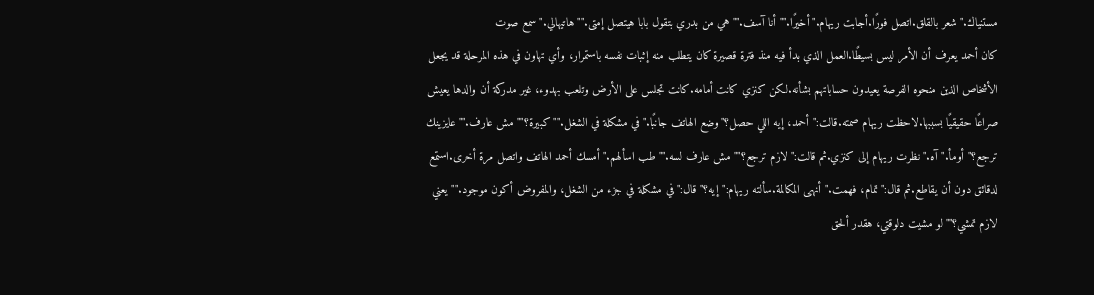مستنياك."شعر بالقلق.اتصل فورًا.أجابت ريهام."أخيرًا.""أنا آسف.""هي من بدري بتقول بابا هيتصل إمتى.""هاتيهالي."سمع صوت
كان أحمد يعرف أن الأمر ليس بسيطًا.العمل الذي بدأ فيه منذ فترة قصيرة كان يتطلب منه إثبات نفسه باستمرار، وأي تهاون في هذه المرحلة قد يجعل الأشخاص الذين منحوه الفرصة يعيدون حساباتهم بشأنه.لكن كنزي كانت أمامه.كانت تجلس على الأرض وتلعب بهدوء، غير مدركة أن والدها يعيش صراعًا حقيقيًا بسببها.لاحظت ريهام صمته.قالت:"أحمد، إيه اللي حصل؟"وضع الهاتف جانبًا."في مشكلة في الشغل.""كبيرة؟""مش عارف.""عايزينك ترجع؟"أومأ."آه."نظرت ريهام إلى كنزي.ثم قالت:"لازم ترجع؟""مش عارف لسه.""طب اسألهم."أمسك أحمد الهاتف واتصل مرة أخرى.استمع لدقائق دون أن يقاطع.ثم قال:"تمام، فهمت."أنهى المكالمة.سألته ريهام:"إيه؟"قال:"في مشكلة في جزء من الشغل، والمفروض أكون موجود.""يعني لازم تمشي؟""لو مشيت دلوقتي، هقدر ألحق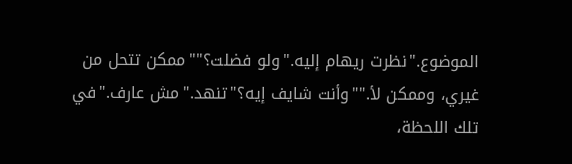الموضوع."نظرت ريهام إليه."ولو فضلت؟""ممكن تتحل من غيري، وممكن لأ.""وأنت شايف إيه؟"تنهد."مش عارف."في تلك اللحظة،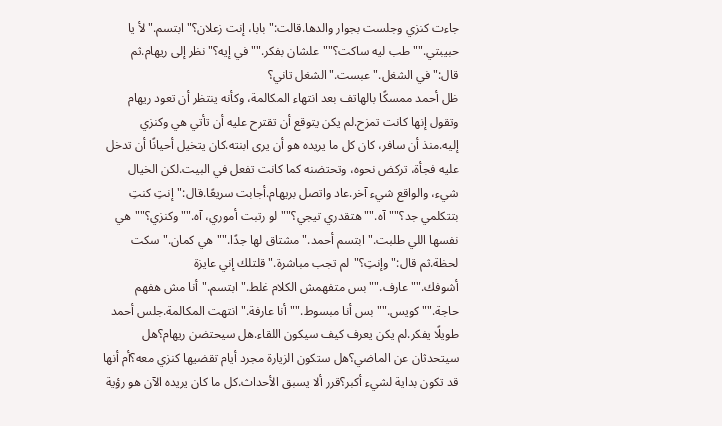جاءت كنزي وجلست بجوار والدها.قالت:"بابا، إنت زعلان؟"ابتسم."لأ يا حبيبتي.""طب ليه ساكت؟""علشان بفكر.""في إيه؟"نظر إلى ريهام.ثم قال:"في الشغل."عبست."الشغل تاني؟
ظل أحمد ممسكًا بالهاتف بعد انتهاء المكالمة، وكأنه ينتظر أن تعود ريهام وتقول إنها كانت تمزح.لم يكن يتوقع أن تقترح عليه أن تأتي هي وكنزي إليه.منذ أن سافر، كان كل ما يريده هو أن يرى ابنته.كان يتخيل أحيانًا أن تدخل عليه فجأة، تركض نحوه، وتحتضنه كما كانت تفعل في البيت.لكن الخيال شيء، والواقع شيء آخر.عاد واتصل بريهام.أجابت سريعًا.قال:"إنتِ كنتِ بتتكلمي جد؟""آه.""هتقدري تيجي؟""لو رتبت أموري، آه.""وكنزي؟""هي نفسها اللي طلبت."ابتسم أحمد."مشتاق لها جدًا.""هي كمان."سكت لحظة.ثم قال:"وإنتِ؟"لم تجب مباشرة."قلتلك إني عايزة أشوفك.""عارف.""بس متفهمش الكلام غلط."ابتسم."أنا مش هفهم حاجة.""كويس.""بس أنا مبسوط.""أنا عارفة."انتهت المكالمة.جلس أحمد طويلًا يفكر.لم يكن يعرف كيف سيكون اللقاء.هل سيحتضن ريهام؟هل سيتحدثان عن الماضي؟هل ستكون الزيارة مجرد أيام تقضيها كنزي معه؟أم أنها قد تكون بداية لشيء أكبر؟قرر ألا يسبق الأحداث.كل ما كان يريده الآن هو رؤية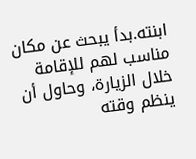ابنته.بدأ يبحث عن مكان مناسب لهم للإقامة خلال الزيارة، وحاول أن ينظم وقته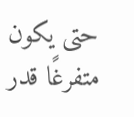حتى يكون متفرغًا قدر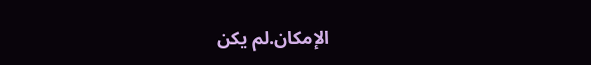الإمكان.لم يكن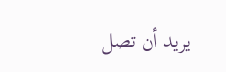يريد أن تصل